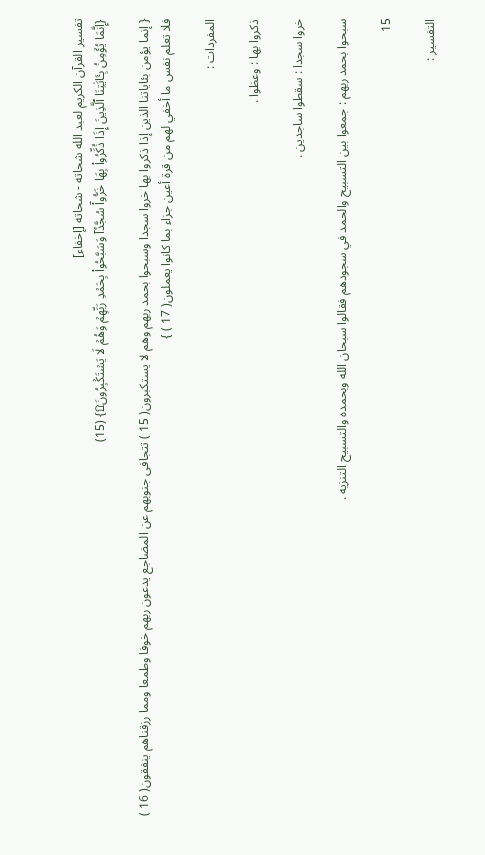تفسير القرآن الكريم لعبد الله شحاته - شحاته [إخفاء]
{إِنَّمَا يُؤۡمِنُ بِـَٔايَٰتِنَا ٱلَّذِينَ إِذَا ذُكِّرُواْ بِهَا خَرُّواْۤ سُجَّدٗاۤ وَسَبَّحُواْ بِحَمۡدِ رَبِّهِمۡ وَهُمۡ لَا يَسۡتَكۡبِرُونَ۩} (15)

{ إنما يؤمن بئاياتنا الذين إذا ذكروا بها خروا سجدا وسبحوا بحمد ربهم وهم لا يستكبرون( 15 ) تتجافى جنوبهم عن المضاجع يدعون ربهم خوفا وطمعا ومما رزقناهم ينفقون( 16 ) فلا تعلم نفس ما أخفي لهم من قرة أعين جزاء بما كانوا يعملون( 17 ) }

المفردات :

ذكروا بها : وعظوا .

خروا سجدا : سقطوا ساجدين .

سبحوا بحمد ربهم : جمعوا بين التسبيح والحمد في سجودهم فقالوا سبحان الله وبحمده والتسبيح التنزيه .

15

التفسير :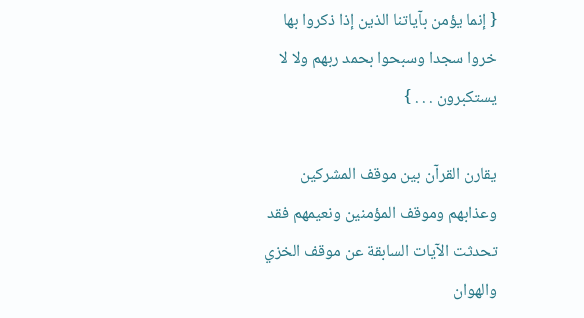{ إنما يؤمن بآياتنا الذين إذا ذكروا بها خروا سجدا وسبحوا بحمد ربهم ولا لا يستكبرون . . . }

يقارن القرآن بين موقف المشركين وعذابهم وموقف المؤمنين ونعيمهم فقد تحدثت الآيات السابقة عن موقف الخزي والهوان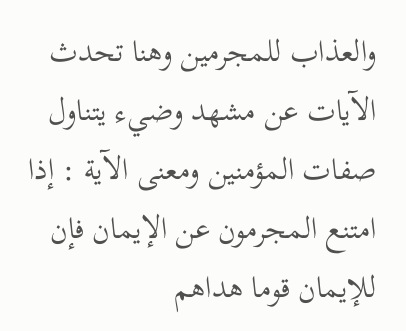والعذاب للمجرمين وهنا تحدث الآيات عن مشهد وضيء يتناول صفات المؤمنين ومعنى الآية : إذا امتنع المجرمون عن الإيمان فإن للإيمان قوما هداهم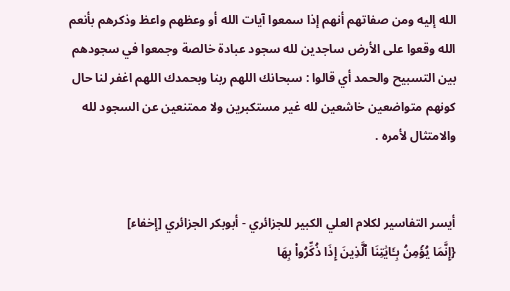الله إليه ومن صفاتهم أنهم إذا سمعوا آيات الله أو وعظهم واعظ وذكرهم بأنعم الله وقعوا على الأرض ساجدين لله سجود عبادة خالصة وجمعوا في سجودهم بين التسبيح والحمد أي قالوا : سبحانك اللهم ربنا وبحمدك اللهم اغفر لنا حال كونهم متواضعين خاشعين لله غير مستكبرين ولا ممتنعين عن السجود لله والامتثال لأمره .


أيسر التفاسير لكلام العلي الكبير للجزائري - أبوبكر الجزائري [إخفاء]
{إِنَّمَا يُؤۡمِنُ بِـَٔايَٰتِنَا ٱلَّذِينَ إِذَا ذُكِّرُواْ بِهَا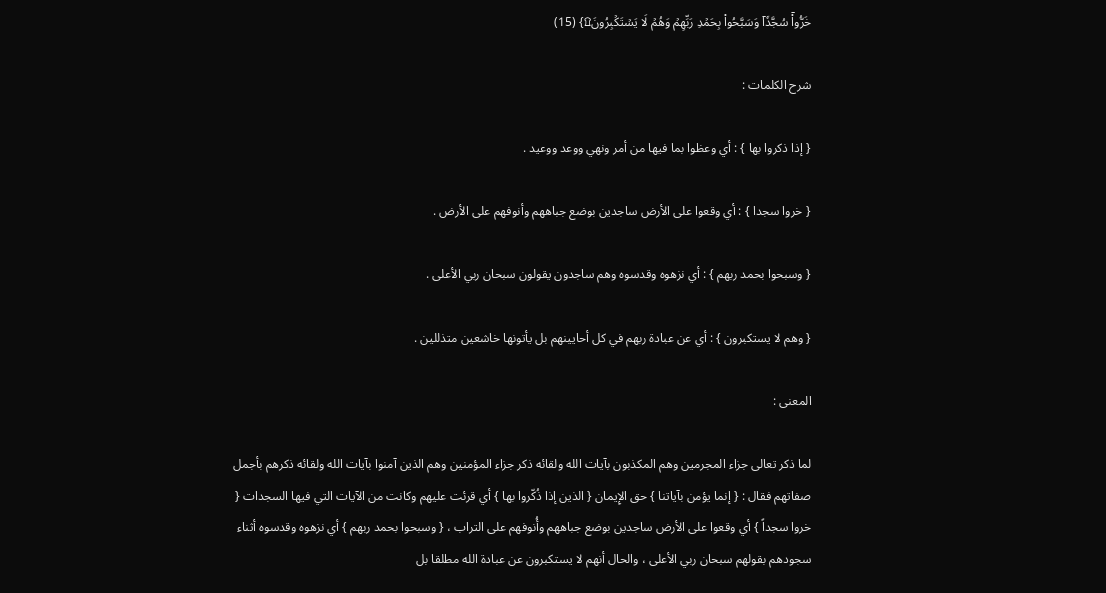خَرُّواْۤ سُجَّدٗاۤ وَسَبَّحُواْ بِحَمۡدِ رَبِّهِمۡ وَهُمۡ لَا يَسۡتَكۡبِرُونَ۩} (15)

شرح الكلمات :

{ إذا ذكروا بها } : أي وعظوا بما فيها من أمر ونهي ووعد ووعيد .

{ خروا سجدا } : أي وقعوا على الأرض ساجدين بوضع جباههم وأنوفهم على الأرض .

{ وسبحوا بحمد ربهم } : أي نزهوه وقدسوه وهم ساجدون يقولون سبحان ربي الأعلى .

{ وهم لا يستكبرون } : أي عن عبادة ربهم في كل أحايينهم بل يأتونها خاشعين متذللين .

المعنى :

لما ذكر تعالى جزاء المجرمين وهم المكذبون بآيات الله ولقائه ذكر جزاء المؤمنين وهم الذين آمنوا بآيات الله ولقائه ذكرهم بأجمل صفاتهم فقال : { إنما يؤمن بآياتنا } حق الإِيمان { الذين إذا ذُكّروا بها } أي قرئت عليهم وكانت من الآيات التي فيها السجدات { خروا سجداً } أي وقعوا على الأرض ساجدين بوضع جباههم وأُنوفهم على التراب ، { وسبحوا بحمد ربهم } أي نزهوه وقدسوه أثناء سجودهم بقولهم سبحان ربي الأعلى ، والحال أنهم لا يستكبرون عن عبادة الله مطلقا بل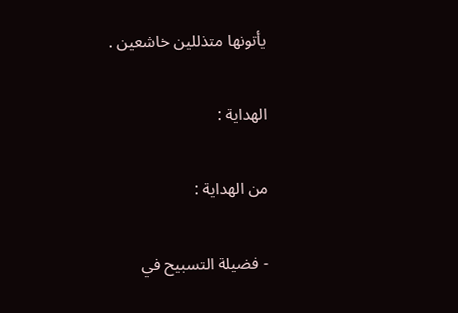يأتونها متذللين خاشعين .

الهداية :

من الهداية :

- فضيلة التسبيح في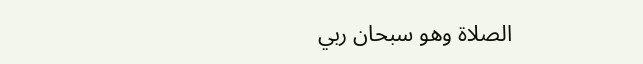الصلاة وهو سبحان ربي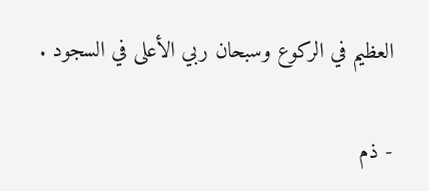العظيم في الركوع وسبحان ربي الأعلى في السجود .

- ذم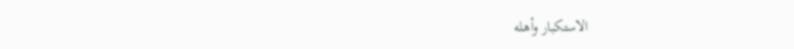الاستكبار وأهله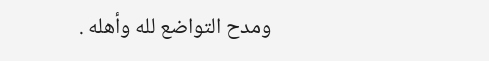ومدح التواضع لله وأهله .